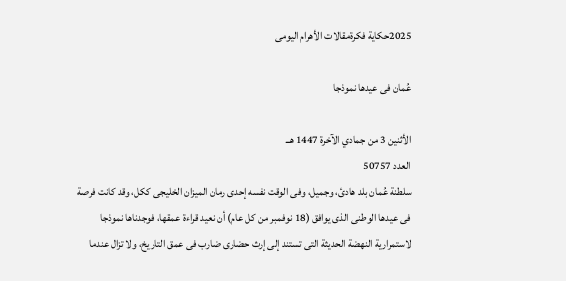2025حكاية فكرةمقالات الأهرام اليومى

عُمان فى عيدها نموذجا

الأثنين 3 من جمادي الآخرة 1447 هــ
العدد 50757
سلطنة عُمان بلد هادئ، وجميل، وفى الوقت نفسه إحدى رمان الميزان الخليجى ككل، وقد كانت فرصة فى عيدها الوطنى الذى يوافق (18 نوفمبر من كل عام) أن نعيد قراءة عمقها، فوجدناها نموذجا لاستمرارية النهضة الحديثة التى تستند إلى إرث حضارى ضارب فى عمق التاريخ، ولا تزال عندما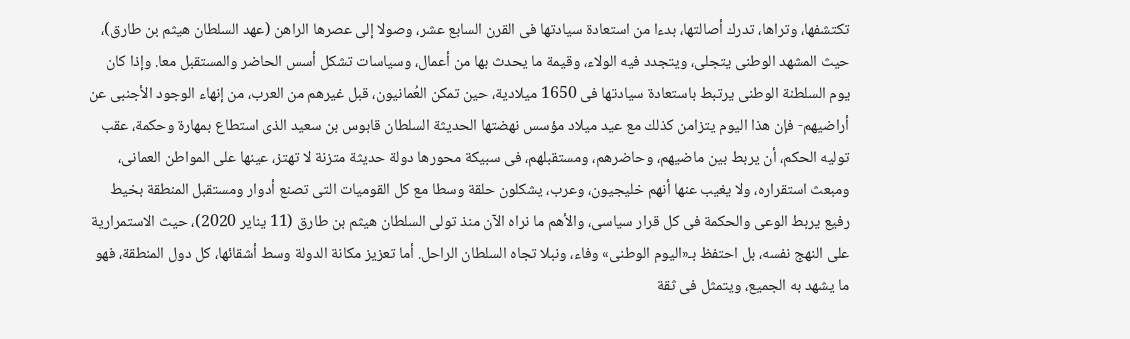تكتشفها، وتراها، تدرك أصالتها، بدءا من استعادة سيادتها فى القرن السابع عشر، وصولا إلى عصرها الراهن (عهد السلطان هيثم بن طارق)، حيث المشهد الوطنى يتجلى، ويتجدد فيه الولاء، وقيمة ما يحدث بها من أعمال، وسياسات تشكل أسس الحاضر والمستقبل معا. وإذا كان يوم السلطنة الوطنى يرتبط باستعادة سيادتها فى 1650 ميلادية، حين تمكن العُمانيون، قبل غيرهم من العرب، من إنهاء الوجود الأجنبى عن أراضيهم- فإن هذا اليوم يتزامن كذلك مع عيد ميلاد مؤسس نهضتها الحديثة السلطان قابوس بن سعيد الذى استطاع بمهارة وحكمة، عقب توليه الحكم، أن يربط بين ماضيهم، وحاضرهم، ومستقبلهم، فى سبيكة محورها دولة حديثة متزنة لا تهتز، عينها على المواطن العمانى، ومبعث استقراره، ولا يغيب عنها أنهم خليجيون، وعرب، يشكلون حلقة وسطا مع كل القوميات التى تصنع أدوار ومستقبل المنطقة بخيط رفيع يربط الوعى والحكمة فى كل قرار سياسى، والأهم ما نراه الآن منذ تولى السلطان هيثم بن طارق (11 يناير 2020)، حيث الاستمرارية على النهج نفسه، بل احتفظ بـ«اليوم الوطنى» وفاء، ونبلا تجاه السلطان الراحل. أما تعزيز مكانة الدولة وسط أشقائها، كل دول المنطقة، فهو ما يشهد به الجميع، ويتمثل فى ثقة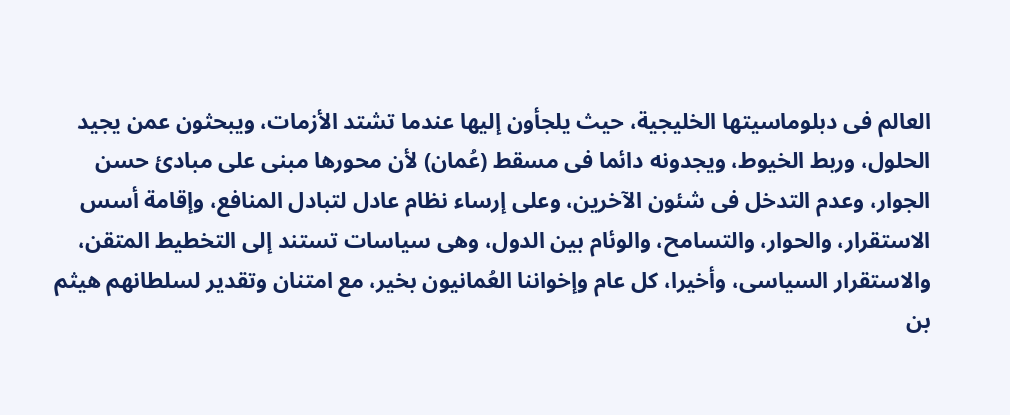العالم فى دبلوماسيتها الخليجية، حيث يلجأون إليها عندما تشتد الأزمات، ويبحثون عمن يجيد الحلول، وربط الخيوط، ويجدونه دائما فى مسقط (عُمان) لأن محورها مبنى على مبادئ حسن الجوار، وعدم التدخل فى شئون الآخرين، وعلى إرساء نظام عادل لتبادل المنافع، وإقامة أسس الاستقرار، والحوار، والتسامح، والوئام بين الدول، وهى سياسات تستند إلى التخطيط المتقن، والاستقرار السياسى، وأخيرا، كل عام وإخواننا العُمانيون بخير، مع امتنان وتقدير لسلطانهم هيثم بن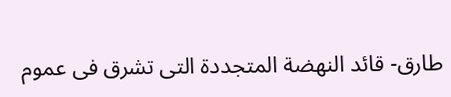طارق- قائد النهضة المتجددة التى تشرق فى عموم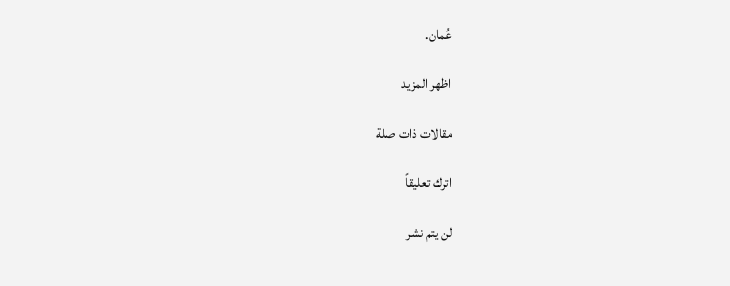عُمان.

اظهر المزيد

مقالات ذات صلة

اترك تعليقاً

لن يتم نشر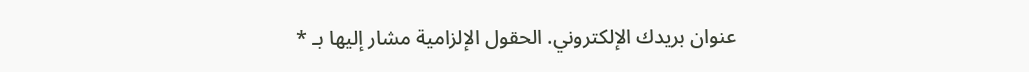عنوان بريدك الإلكتروني. الحقول الإلزامية مشار إليها بـ *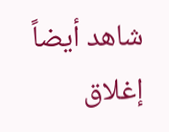شاهد أيضاً
إغلاق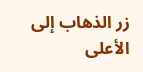زر الذهاب إلى الأعلى